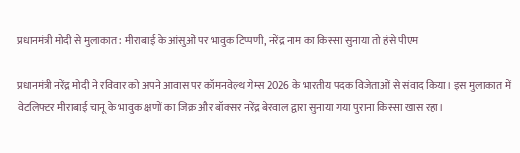प्रधानमंत्री मोदी से मुलाकात: मीराबाई के आंसुओं पर भावुक टिप्पणी, नरेंद्र नाम का किस्सा सुनाया तो हंसे पीएम

प्रधानमंत्री नरेंद्र मोदी ने रविवार को अपने आवास पर कॉमनवेल्थ गेम्स 2026 के भारतीय पदक विजेताओं से संवाद किया। इस मुलाकात में वेटलिफ्टर मीराबाई चानू के भावुक क्षणों का जिक्र और बॉक्सर नरेंद्र बेरवाल द्वारा सुनाया गया पुराना किस्सा खास रहा।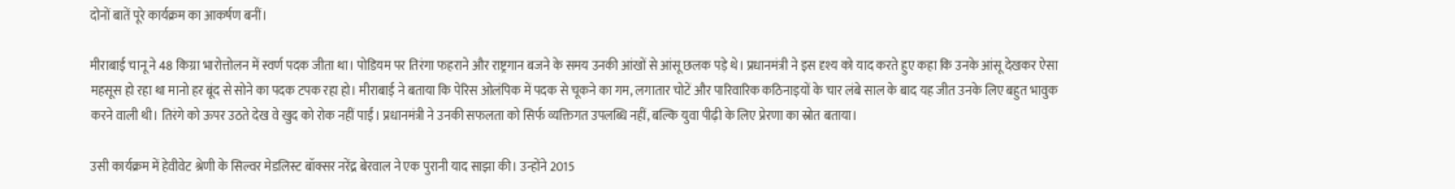दोनों बातें पूरे कार्यक्रम का आकर्षण बनीं।

मीराबाई चानू ने 48 किग्रा भारोत्तोलन में स्वर्ण पदक जीता था। पोडियम पर तिरंगा फहराने और राष्ट्रगान बजने के समय उनकी आंखों से आंसू छलक पड़े थे। प्रधानमंत्री ने इस दृश्य को याद करते हुए कहा कि उनके आंसू देखकर ऐसा महसूस हो रहा था मानो हर बूंद से सोने का पदक टपक रहा हो। मीराबाई ने बताया कि पेरिस ओलंपिक में पदक से चूकने का गम, लगातार चोटें और पारिवारिक कठिनाइयों के चार लंबे साल के बाद यह जीत उनके लिए बहुत भावुक करने वाली थी। तिरंगे को ऊपर उठते देख वे खुद को रोक नहीं पाईं। प्रधानमंत्री ने उनकी सफलता को सिर्फ व्यक्तिगत उपलब्धि नहीं, बल्कि युवा पीढ़ी के लिए प्रेरणा का स्रोत बताया।

उसी कार्यक्रम में हेवीवेट श्रेणी के सिल्वर मेडलिस्ट बॉक्सर नरेंद्र बेरवाल ने एक पुरानी याद साझा की। उन्होंने 2015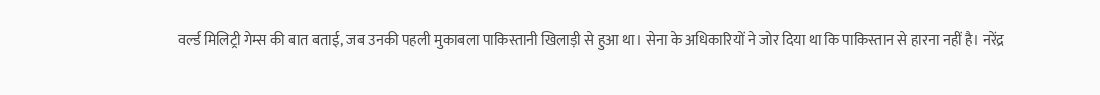वर्ल्ड मिलिट्री गेम्स की बात बताई, जब उनकी पहली मुकाबला पाकिस्तानी खिलाड़ी से हुआ था। सेना के अधिकारियों ने जोर दिया था कि पाकिस्तान से हारना नहीं है। नरेंद्र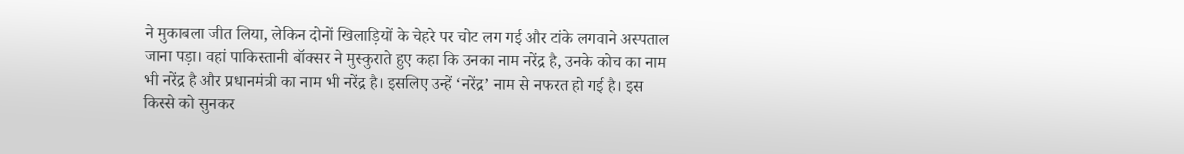ने मुकाबला जीत लिया, लेकिन दोनों खिलाड़ियों के चेहरे पर चोट लग गई और टांके लगवाने अस्पताल जाना पड़ा। वहां पाकिस्तानी बॉक्सर ने मुस्कुराते हुए कहा कि उनका नाम नरेंद्र है, उनके कोच का नाम भी नरेंद्र है और प्रधानमंत्री का नाम भी नरेंद्र है। इसलिए उन्हें ‘नरेंद्र’ नाम से नफरत हो गई है। इस किस्से को सुनकर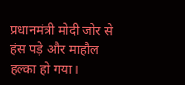प्रधानमंत्री मोदी जोर से हंस पड़े और माहौल हल्का हो गया।